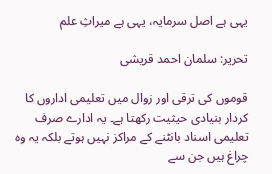یہی ہے اصل سرمایہ، یہی ہے میراثِ علم

تحریر: سلمان احمد قریشی

قوموں کی ترقی اور زوال میں تعلیمی اداروں کا کردار بنیادی حیثیت رکھتا ہے۔ یہ ادارے صرف تعلیمی اسناد بانٹنے کے مراکز نہیں ہوتے بلکہ یہ وہ چراغ ہیں جن سے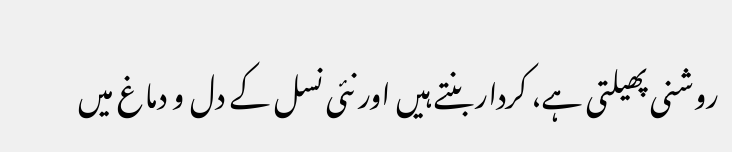روشنی پھیلتی ہے، کردار بنتے ہیں اور نئی نسل کے دل و دماغ میں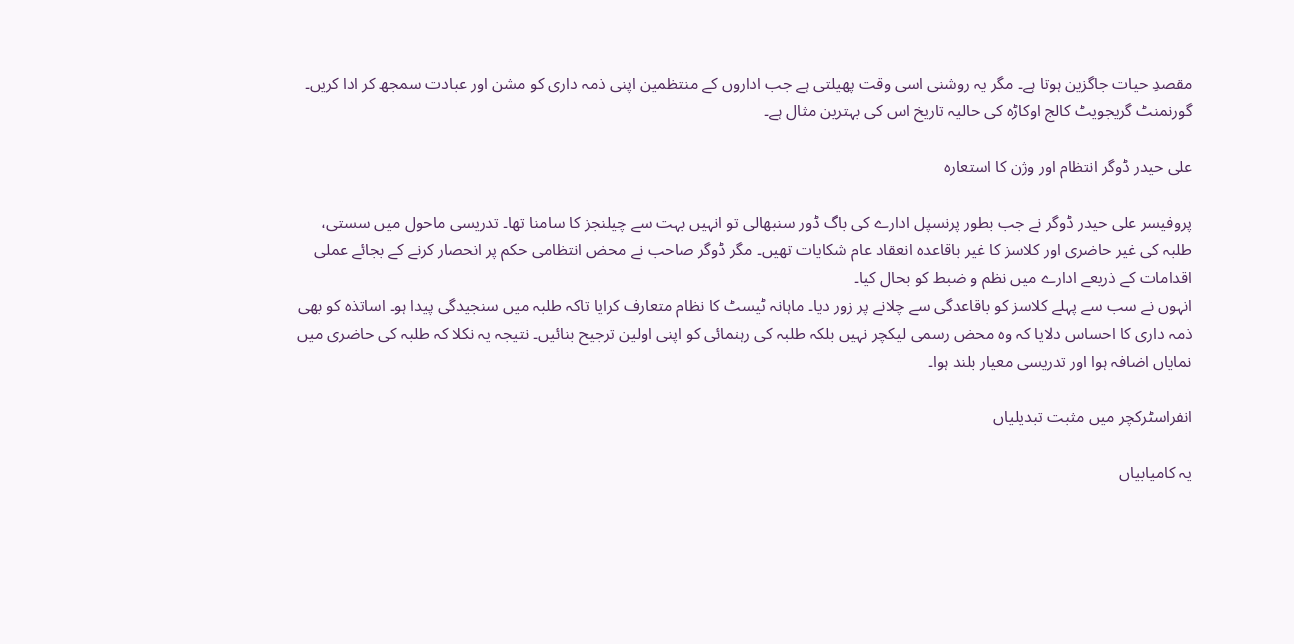مقصدِ حیات جاگزین ہوتا ہے۔ مگر یہ روشنی اسی وقت پھیلتی ہے جب اداروں کے منتظمین اپنی ذمہ داری کو مشن اور عبادت سمجھ کر ادا کریں۔ گورنمنٹ گریجویٹ کالج اوکاڑہ کی حالیہ تاریخ اس کی بہترین مثال ہے۔

علی حیدر ڈوگر انتظام اور وژن کا استعارہ

پروفیسر علی حیدر ڈوگر نے جب بطور پرنسپل ادارے کی باگ ڈور سنبھالی تو انہیں بہت سے چیلنجز کا سامنا تھا۔ تدریسی ماحول میں سستی، طلبہ کی غیر حاضری اور کلاسز کا غیر باقاعدہ انعقاد عام شکایات تھیں۔ مگر ڈوگر صاحب نے محض انتظامی حکم پر انحصار کرنے کے بجائے عملی اقدامات کے ذریعے ادارے میں نظم و ضبط کو بحال کیا۔
انہوں نے سب سے پہلے کلاسز کو باقاعدگی سے چلانے پر زور دیا۔ ماہانہ ٹیسٹ کا نظام متعارف کرایا تاکہ طلبہ میں سنجیدگی پیدا ہو۔ اساتذہ کو بھی ذمہ داری کا احساس دلایا کہ وہ محض رسمی لیکچر نہیں بلکہ طلبہ کی رہنمائی کو اپنی اولین ترجیح بنائیں۔ نتیجہ یہ نکلا کہ طلبہ کی حاضری میں نمایاں اضافہ ہوا اور تدریسی معیار بلند ہوا۔

انفراسٹرکچر میں مثبت تبدیلیاں

یہ کامیابیاں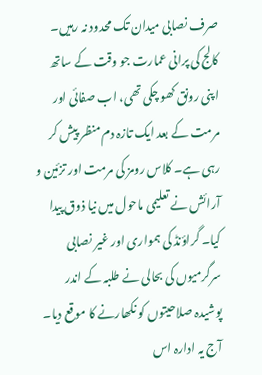صرف نصابی میدان تک محدود نہ رہیں۔ کالج کی پرانی عمارت جو وقت کے ساتھ اپنی رونق کھو چکی تھی، اب صفائی اور مرمت کے بعد ایک تازہ دم منظر پیش کر رہی ہے۔ کلاس رومز کی مرمت اور تزئین و آرائش نے تعلیمی ماحول میں نیا ذوق پیدا کیا۔ گراؤنڈ کی ہمواری اور غیر نصابی سرگرمیوں کی بحالی نے طلبہ کے اندر پوشیدہ صلاحیتوں کو نکھارنے کا موقع دیا۔
آج یہ ادارہ اس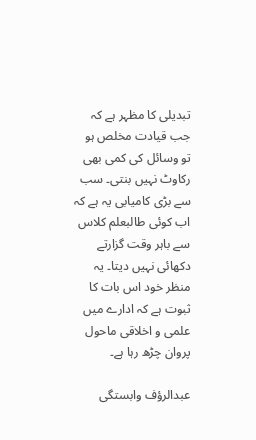تبدیلی کا مظہر ہے کہ جب قیادت مخلص ہو تو وسائل کی کمی بھی رکاوٹ نہیں بنتی۔ سب سے بڑی کامیابی یہ ہے کہ اب کوئی طالبعلم کلاس سے باہر وقت گزارتے دکھائی نہیں دیتا۔ یہ منظر خود اس بات کا ثبوت ہے کہ ادارے میں علمی و اخلاقی ماحول پروان چڑھ رہا ہے۔

عبدالرؤف وابستگی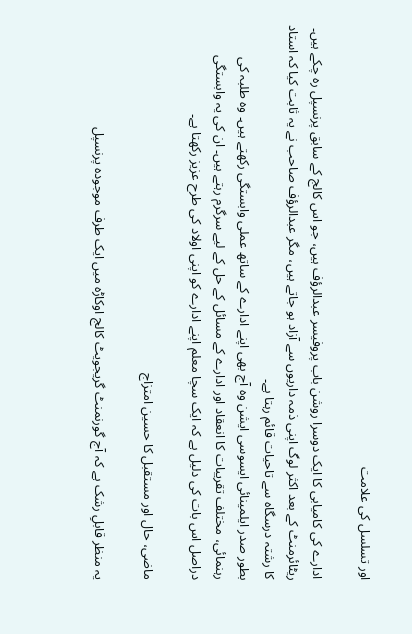اور تسلسل کی علامت

ادارے کی کامیابی کا ایک دوسرا روشن باب پروفیسر عبدالرؤف ہیں، جو اس کالج کے سابق پرنسپل رہ چکے ہیں۔ ریٹائرمنٹ کے بعد اکثر لوگ اپنی ذمہ داریوں سے آزاد ہو جاتے ہیں، مگر عبدالرؤف صاحب نے یہ ثابت کیا کہ استاد کا رشتہ درسگاہ سے تاحیات قائم رہتا ہے۔
بطور صدر ایلمینائی ایسوسی ایشن وہ آج بھی اپنے ادارے کے ساتھ عملی وابستگی رکھتے ہیں۔ وہ طلبہ کی رہنمائی، مختلف تقریبات کا انعقاد اور ادارے کے مسائل کے حل کے لیے سرگرم رہتے ہیں۔ ان کی یہ وابستگی دراصل اس بات کی دلیل ہے کہ ایک سچا معلم اپنے ادارے کو اپنی اولاد کی طرح عزیز رکھتا ہے۔

ماضی، حال اور مستقبل کا حسین امتزاج

یہ منظر قابلِ رشک ہے کہ آج گورنمنٹ گریجویٹ کالج اوکاڑہ میں ایک طرف موجودہ پرنسپل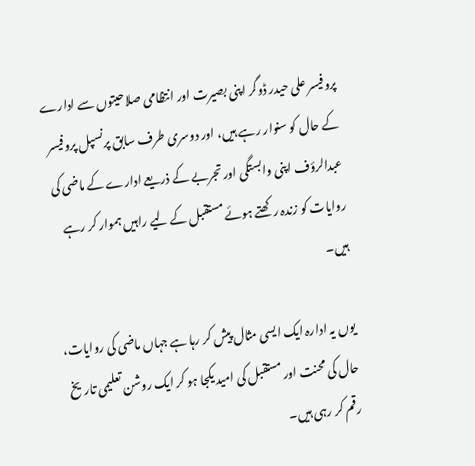پروفیسر علی حیدر ڈوگر اپنی بصیرت اور انتظامی صلاحیتوں سے ادارے کے حال کو سنوار رہے ہیں، اور دوسری طرف سابق پرنسپل پروفیسر عبدالرؤف اپنی وابستگی اور تجربے کے ذریعے ادارے کے ماضی کی روایات کو زندہ رکھتے ہوئے مستقبل کے لیے راہیں ہموار کر رہے ہیں۔

یوں یہ ادارہ ایک ایسی مثال پیش کر رہا ہے جہاں ماضی کی روایات، حال کی محنت اور مستقبل کی امید یکجا ہو کر ایک روشن تعلیمی تاریخ رقم کر رہی ہیں۔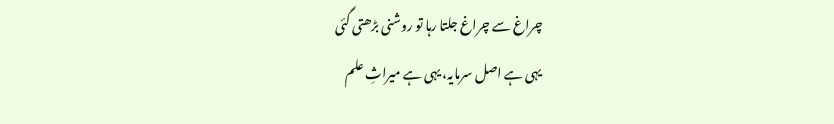چراغ سے چراغ جلتا رہا تو روشنی بڑھتی گئی
یہی ہے اصل سرمایہ، یہی ہے میراثِ علم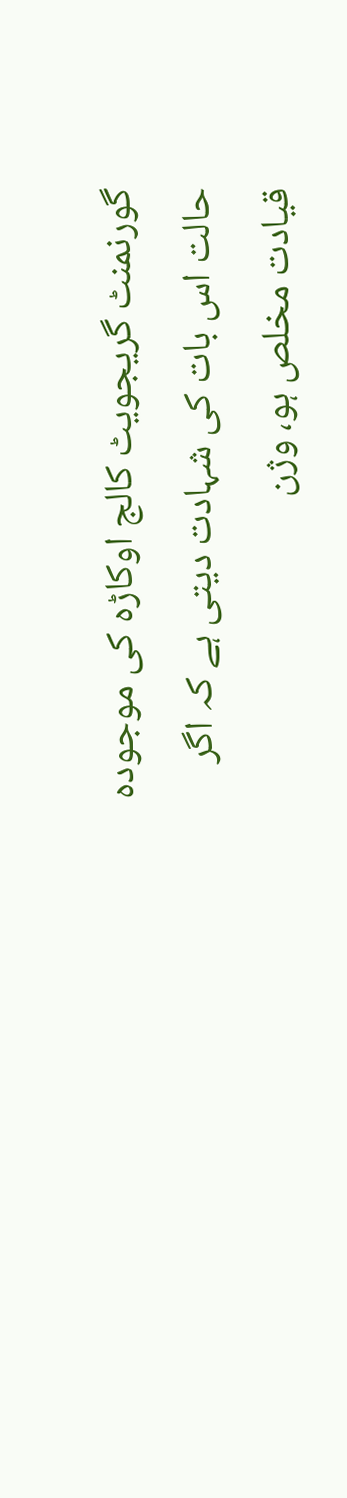گورنمنٹ گریجویٹ کالج اوکاڑہ کی موجودہ حالت اس بات کی شہادت دیتی ہے کہ اگر قیادت مخلص ہو، وژن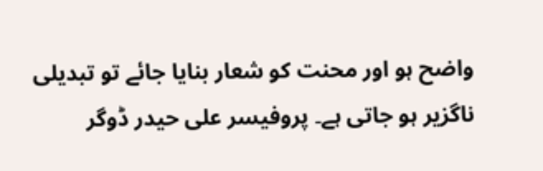واضح ہو اور محنت کو شعار بنایا جائے تو تبدیلی ناگزیر ہو جاتی ہے۔ پروفیسر علی حیدر ڈوگر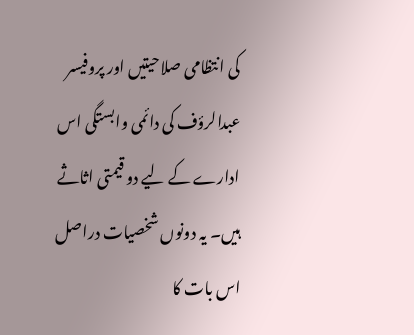کی انتظامی صلاحیتیں اور پروفیسر عبدالرؤف کی دائمی وابستگی اس ادارے کے لیے دو قیمتی اثاثے ہیں۔ یہ دونوں شخصیات دراصل اس بات کا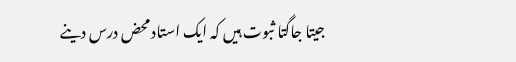جیتا جاگتا ثبوت ہیں کہ ایک استاد محض درس دینے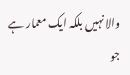والا نہیں بلکہ ایک معمار ہے جو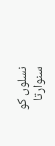نسلوں کو سنوارتا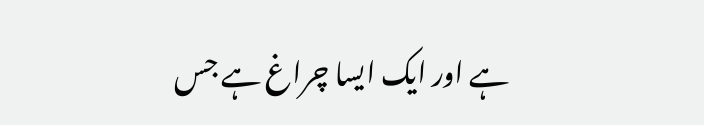ہے اور ایک ایسا چراغ ہے جس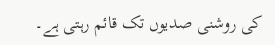کی روشنی صدیوں تک قائم رہتی ہے۔